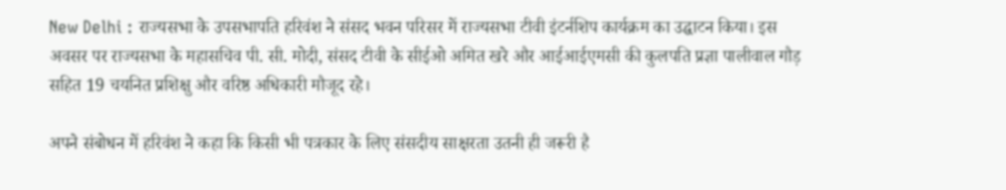New Delhi : राज्यसभा के उपसभापति हरिवंश ने संसद भवन परिसर में राज्यसभा टीवी इंटर्नशिप कार्यक्रम का उद्घाटन किया। इस अवसर पर राज्यसभा के महासचिव पी. सी. मोदी, संसद टीवी के सीईओ अमित खरे और आईआईएमसी की कुलपति प्रज्ञा पालीवाल गौड़ सहित 19 चयनित प्रशिक्षु और वरिष्ठ अधिकारी मौजूद रहे।

अपने संबोधन में हरिवंश ने कहा कि किसी भी पत्रकार के लिए संसदीय साक्षरता उतनी ही जरूरी है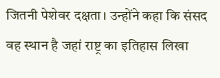जितनी पेशेवर दक्षता। उन्होंने कहा कि संसद वह स्थान है जहां राष्ट्र का इतिहास लिखा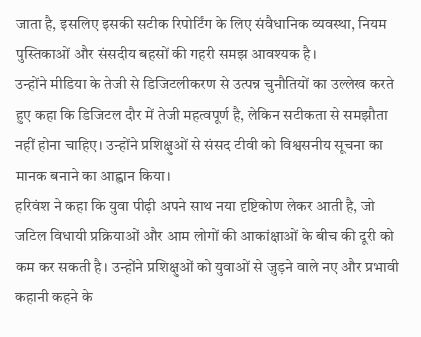जाता है, इसलिए इसकी सटीक रिपोर्टिंग के लिए संवैधानिक व्यवस्था, नियम पुस्तिकाओं और संसदीय बहसों की गहरी समझ आवश्यक है।
उन्होंने मीडिया के तेजी से डिजिटलीकरण से उत्पन्न चुनौतियों का उल्लेख करते हुए कहा कि डिजिटल दौर में तेजी महत्वपूर्ण है, लेकिन सटीकता से समझौता नहीं होना चाहिए। उन्होंने प्रशिक्षुओं से संसद टीवी को विश्वसनीय सूचना का मानक बनाने का आह्वान किया।
हरिवंश ने कहा कि युवा पीढ़ी अपने साथ नया दृष्टिकोण लेकर आती है, जो जटिल विधायी प्रक्रियाओं और आम लोगों की आकांक्षाओं के बीच की दूरी को कम कर सकती है। उन्होंने प्रशिक्षुओं को युवाओं से जुड़ने वाले नए और प्रभावी कहानी कहने के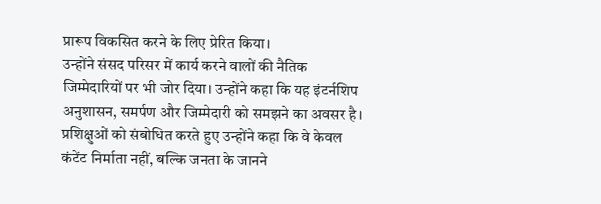प्रारूप विकसित करने के लिए प्रेरित किया।
उन्होंने संसद परिसर में कार्य करने वालों की नैतिक जिम्मेदारियों पर भी जोर दिया। उन्होंने कहा कि यह इंटर्नशिप अनुशासन, समर्पण और जिम्मेदारी को समझने का अवसर है। प्रशिक्षुओं को संबोधित करते हुए उन्होंने कहा कि वे केवल कंटेंट निर्माता नहीं, बल्कि जनता के जानने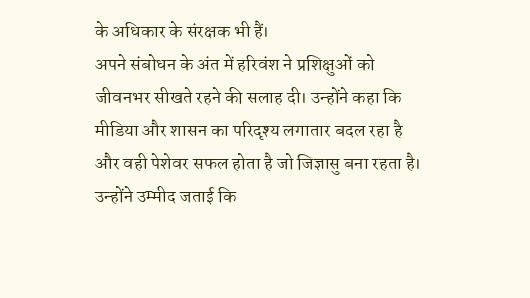के अधिकार के संरक्षक भी हैं।
अपने संबोधन के अंत में हरिवंश ने प्रशिक्षुओं को जीवनभर सीखते रहने की सलाह दी। उन्होंने कहा कि मीडिया और शासन का परिदृश्य लगातार बदल रहा है और वही पेशेवर सफल होता है जो जिज्ञासु बना रहता है। उन्होंने उम्मीद जताई कि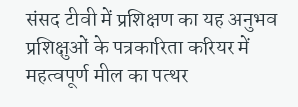संसद टीवी में प्रशिक्षण का यह अनुभव प्रशिक्षुओं के पत्रकारिता करियर में महत्वपूर्ण मील का पत्थर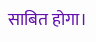साबित होगा।